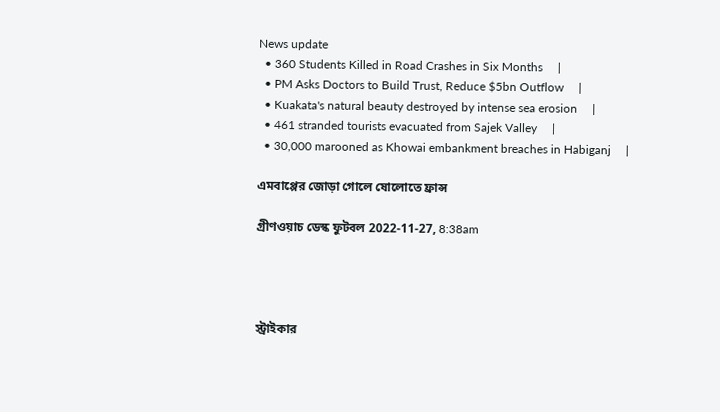News update
  • 360 Students Killed in Road Crashes in Six Months     |
  • PM Asks Doctors to Build Trust, Reduce $5bn Outflow     |
  • Kuakata's natural beauty destroyed by intense sea erosion     |
  • 461 stranded tourists evacuated from Sajek Valley     |
  • 30,000 marooned as Khowai embankment breaches in Habiganj     |

এমবাপ্পের জোড়া গোলে ষোলোতে ফ্রান্স

গ্রীণওয়াচ ডেস্ক ফুটবল 2022-11-27, 8:38am




স্ট্রাইকার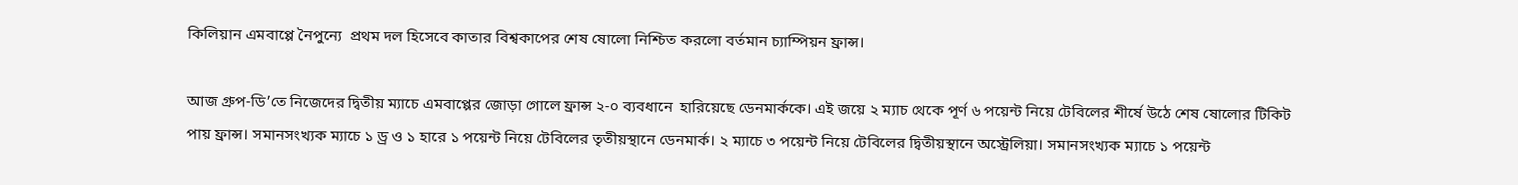কিলিয়ান এমবাপ্পে নৈপুন্যে  প্রথম দল হিসেবে কাতার বিশ্বকাপের শেষ ষোলো নিশ্চিত করলো বর্তমান চ্যাম্পিয়ন ফ্রান্স।

আজ গ্রুপ-ডি’তে নিজেদের দ্বিতীয় ম্যাচে এমবাপ্পের জোড়া গোলে ফ্রান্স ২-০ ব্যবধানে  হারিয়েছে ডেনমার্ককে। এই জয়ে ২ ম্যাচ থেকে পূর্ণ ৬ পয়েন্ট নিয়ে টেবিলের শীর্ষে উঠে শেষ ষোলোর টিকিট পায় ফ্রান্স। সমানসংখ্যক ম্যাচে ১ ড্র ও ১ হারে ১ পয়েন্ট নিয়ে টেবিলের তৃতীয়স্থানে ডেনমার্ক। ২ ম্যাচে ৩ পয়েন্ট নিয়ে টেবিলের দ্বিতীয়স্থানে অস্ট্রেলিয়া। সমানসংখ্যক ম্যাচে ১ পয়েন্ট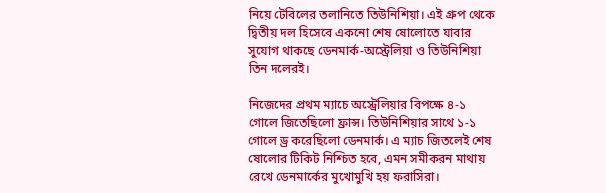নিয়ে টেবিলের তলানিতে তিউনিশিয়া। এই গ্রুপ থেকে দ্বিতীয় দল হিসেবে একনো শেষ ষোলোতে যাবার সুযোগ থাকছে ডেনমার্ক-অস্ট্রেলিয়া ও তিউনিশিয়া তিন দলেরই।

নিজেদের প্রথম ম্যাচে অস্ট্রেলিয়ার বিপক্ষে ৪-১ গোলে জিতেছিলো ফ্রান্স। তিউনিশিয়ার সাথে ১-১ গোলে ড্র করেছিলো ডেনমার্ক। এ ম্যাচ জিতলেই শেষ ষোলোর টিকিট নিশ্চিত হবে, এমন সমীকরন মাথায় রেখে ডেনমার্কের মুখোমুখি হয় ফরাসিরা।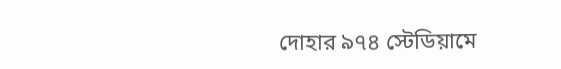দোহার ৯৭৪ স্টেডিয়ামে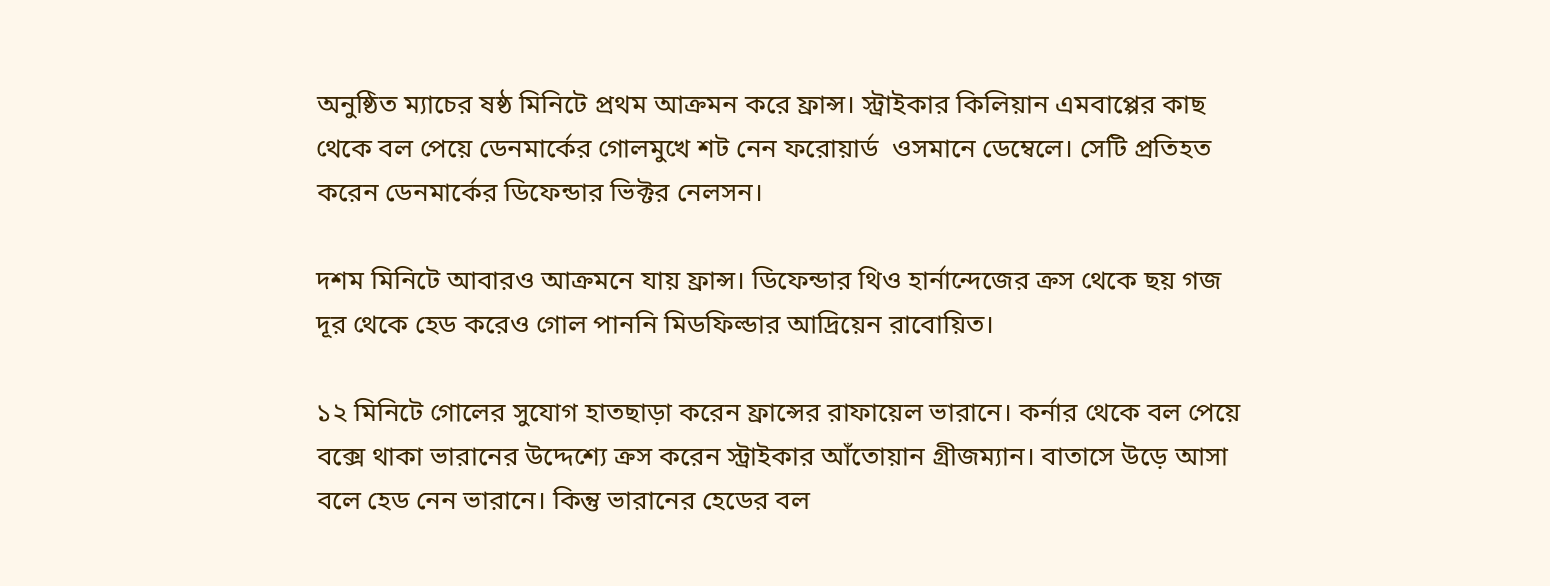অনুষ্ঠিত ম্যাচের ষষ্ঠ মিনিটে প্রথম আক্রমন করে ফ্রান্স। স্ট্রাইকার কিলিয়ান এমবাপ্পের কাছ থেকে বল পেয়ে ডেনমার্কের গোলমুখে শট নেন ফরোয়ার্ড  ওসমানে ডেম্বেলে। সেটি প্রতিহত করেন ডেনমার্কের ডিফেন্ডার ভিক্টর নেলসন।

দশম মিনিটে আবারও আক্রমনে যায় ফ্রান্স। ডিফেন্ডার থিও হার্নান্দেজের ক্রস থেকে ছয় গজ দূর থেকে হেড করেও গোল পাননি মিডফিল্ডার আদ্রিয়েন রাবোয়িত।

১২ মিনিটে গোলের সুযোগ হাতছাড়া করেন ফ্রান্সের রাফায়েল ভারানে। কর্নার থেকে বল পেয়ে বক্সে থাকা ভারানের উদ্দেশ্যে ক্রস করেন স্ট্রাইকার আঁতোয়ান গ্রীজম্যান। বাতাসে উড়ে আসা বলে হেড নেন ভারানে। কিন্তু ভারানের হেডের বল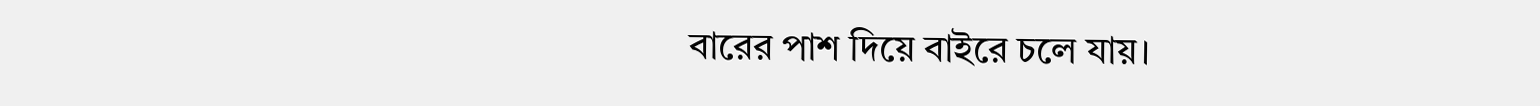বারের পাশ দিয়ে বাইরে চলে যায়।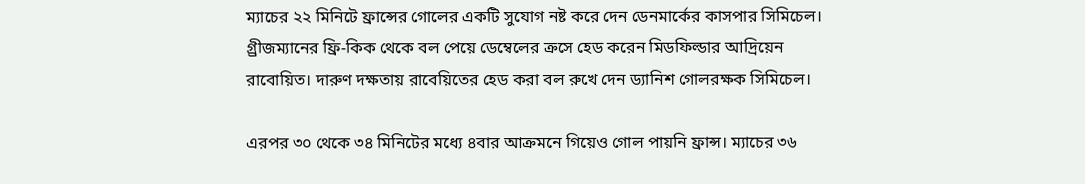ম্যাচের ২২ মিনিটে ফ্রান্সের গোলের একটি সুযোগ নষ্ট করে দেন ডেনমার্কের কাসপার সিমিচেল। গ্র্রীজম্যানের ফ্রি-কিক থেকে বল পেয়ে ডেম্বেলের ক্রসে হেড করেন মিডফিল্ডার আদ্রিয়েন রাবোয়িত। দারুণ দক্ষতায় রাবেয়িতের হেড করা বল রুখে দেন ড্যানিশ গোলরক্ষক সিমিচেল।

এরপর ৩০ থেকে ৩৪ মিনিটের মধ্যে ৪বার আক্রমনে গিয়েও গোল পায়নি ফ্রান্স। ম্যাচের ৩৬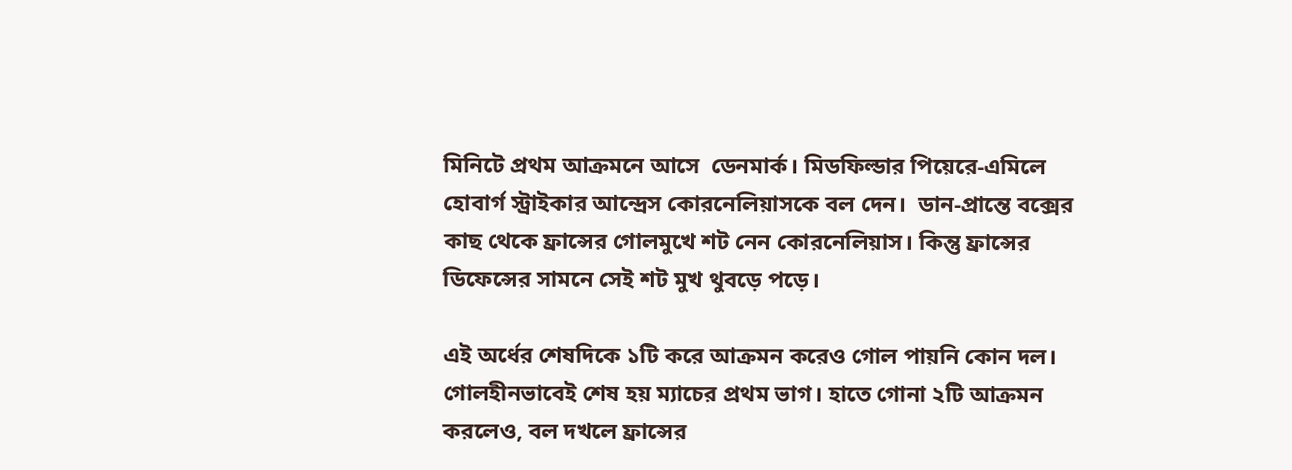মিনিটে প্রথম আক্রমনে আসে  ডেনমার্ক। মিডফিল্ডার পিয়েরে-এমিলে হোবার্গ স্ট্রাইকার আন্দ্রেস কোরনেলিয়াসকে বল দেন।  ডান-প্রান্তে বক্সের কাছ থেকে ফ্রান্সের গোলমুখে শট নেন কোরনেলিয়াস। কিন্তু ফ্রান্সের ডিফেন্সের সামনে সেই শট মুখ থুবড়ে পড়ে।

এই অর্ধের শেষদিকে ১টি করে আক্রমন করেও গোল পায়নি কোন দল। গোলহীনভাবেই শেষ হয় ম্যাচের প্রথম ভাগ। হাতে গোনা ২টি আক্রমন করলেও, বল দখলে ফ্রান্সের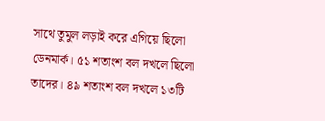সাথে তুমুল লড়াই করে এগিয়ে ছিলো ডেনমার্ক। ৫১ শতাংশ বল দখলে ছিলো তাদের। ৪৯ শতাংশ বল দখলে ১৩টি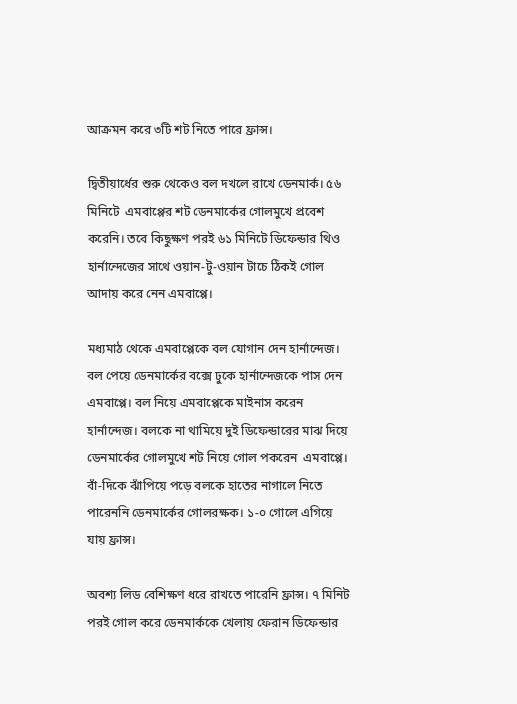আক্রমন করে ৩টি শট নিতে পারে ফ্রান্স।

দ্বিতীয়ার্ধের শুরু থেকেও বল দখলে রাখে ডেনমার্ক। ৫৬ মিনিটে  এমবাপ্পের শট ডেনমার্কের গোলমুখে প্রবেশ করেনি। তবে কিছুক্ষণ পরই ৬১ মিনিটে ডিফেন্ডার থিও হার্নান্দেজের সাথে ওয়ান-টু-ওয়ান টাচে ঠিকই গোল আদায় করে নেন এমবাপ্পে।

মধ্যমাঠ থেকে এমবাপ্পেকে বল যোগান দেন হার্নান্দেজ। বল পেয়ে ডেনমার্কের বক্সে ঢুকে হার্নান্দেজকে পাস দেন এমবাপ্পে। বল নিয়ে এমবাপ্পেকে মাইনাস করেন হার্নান্দেজ। বলকে না থামিয়ে দুই ডিফেন্ডারের মাঝ দিয়ে ডেনমার্কের গোলমুখে শট নিয়ে গোল পকরেন  এমবাপ্পে। বাঁ-দিকে ঝাঁপিয়ে পড়ে বলকে হাতের নাগালে নিতে পারেননি ডেনমার্কের গোলরক্ষক। ১-০ গোলে এগিয়ে যায় ফ্রান্স।

অবশ্য লিড বেশিক্ষণ ধরে রাখতে পারেনি ফ্রান্স। ৭ মিনিট পরই গোল করে ডেনমার্ককে খেলায় ফেরান ডিফেন্ডার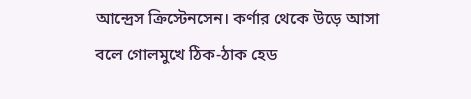আন্দ্রেস ক্রিস্টেনসেন। কর্ণার থেকে উড়ে আসা বলে গোলমুখে ঠিক-ঠাক হেড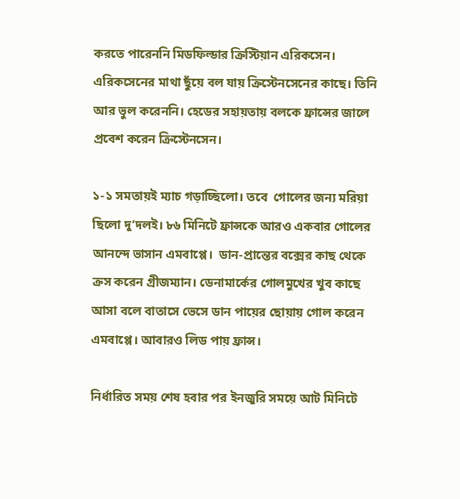করতে পারেননি মিডফিল্ডার ক্রিস্টিয়ান এরিকসেন। এরিকসেনের মাথা ছুঁয়ে বল যায় ক্রিস্টেনসেনের কাছে। তিনি আর ভুল করেননি। হেডের সহায়তায় বলকে ফ্রান্সের জালে প্রবেশ করেন ক্রিস্টেনসেন।

১-১ সমতায়ই ম্যাচ গড়াচ্ছিলো। তবে  গোলের জন্য মরিয়া ছিলো দু’দলই। ৮৬ মিনিটে ফ্রান্সকে আরও একবার গোলের আনন্দে ভাসান এমবাপ্পে।  ডান-প্রান্তের বক্সের কাছ থেকে ক্রস করেন গ্রীজম্যান। ডেনামার্কের গোলমুখের খুব কাছে আসা বলে বাতাসে ভেসে ডান পায়ের ছোয়ায় গোল করেন এমবাপ্পে। আবারও লিড পায় ফ্রান্স।

নির্ধারিত সময় শেষ হবার পর ইনজুরি সময়ে আট মিনিটে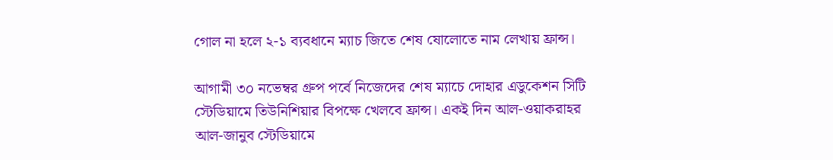গোল না হলে ২-১ ব্যবধানে ম্যাচ জিতে শেষ ষোলোতে নাম লেখায় ফ্রান্স।

আগামী ৩০ নভেম্বর গ্রুপ পর্বে নিজেদের শেষ ম্যাচে দোহার এডুকেশন সিটি স্টেডিয়ামে তিউনিশিয়ার বিপক্ষে খেলবে ফ্রান্স। একই দিন আল-ওয়াকরাহর আল-জানুব স্টেডিয়ামে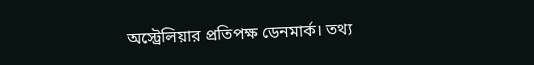অস্ট্রেলিয়ার প্রতিপক্ষ ডেনমার্ক। তথ্য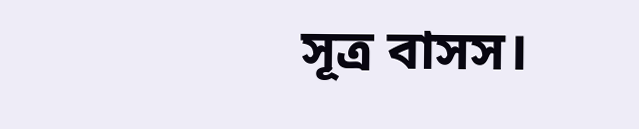সূত্র বাসস।